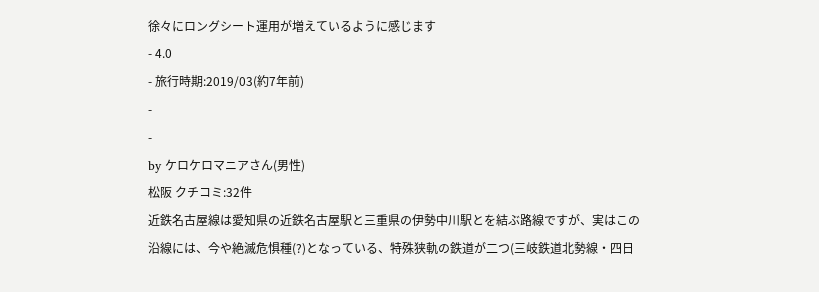徐々にロングシート運用が増えているように感じます
- 4.0
- 旅行時期:2019/03(約7年前)
-
-
by ケロケロマニアさん(男性)
松阪 クチコミ:32件
近鉄名古屋線は愛知県の近鉄名古屋駅と三重県の伊勢中川駅とを結ぶ路線ですが、実はこの沿線には、今や絶滅危惧種(?)となっている、特殊狭軌の鉄道が二つ(三岐鉄道北勢線・四日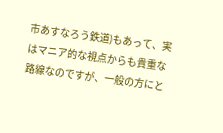市あすなろう鉄道)もあって、実はマニア的な視点からも貴重な路線なのですが、一般の方にと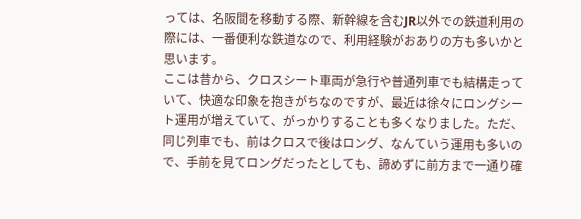っては、名阪間を移動する際、新幹線を含むJR以外での鉄道利用の際には、一番便利な鉄道なので、利用経験がおありの方も多いかと思います。
ここは昔から、クロスシート車両が急行や普通列車でも結構走っていて、快適な印象を抱きがちなのですが、最近は徐々にロングシート運用が増えていて、がっかりすることも多くなりました。ただ、同じ列車でも、前はクロスで後はロング、なんていう運用も多いので、手前を見てロングだったとしても、諦めずに前方まで一通り確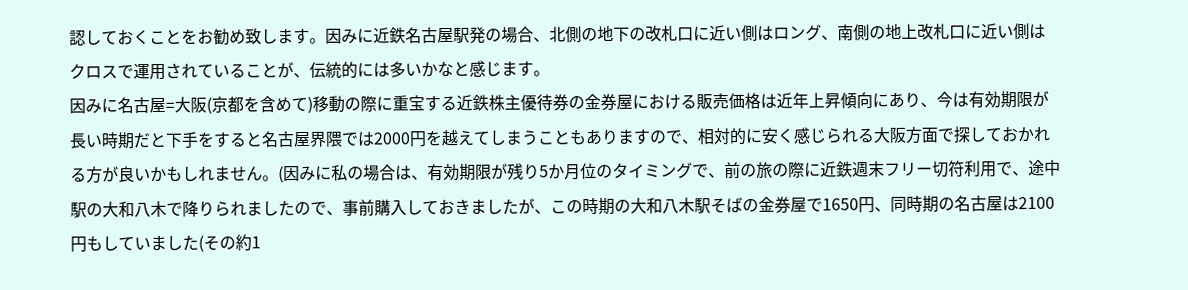認しておくことをお勧め致します。因みに近鉄名古屋駅発の場合、北側の地下の改札口に近い側はロング、南側の地上改札口に近い側はクロスで運用されていることが、伝統的には多いかなと感じます。
因みに名古屋=大阪(京都を含めて)移動の際に重宝する近鉄株主優待券の金券屋における販売価格は近年上昇傾向にあり、今は有効期限が長い時期だと下手をすると名古屋界隈では2000円を越えてしまうこともありますので、相対的に安く感じられる大阪方面で探しておかれる方が良いかもしれません。(因みに私の場合は、有効期限が残り5か月位のタイミングで、前の旅の際に近鉄週末フリー切符利用で、途中駅の大和八木で降りられましたので、事前購入しておきましたが、この時期の大和八木駅そばの金券屋で1650円、同時期の名古屋は2100円もしていました(その約1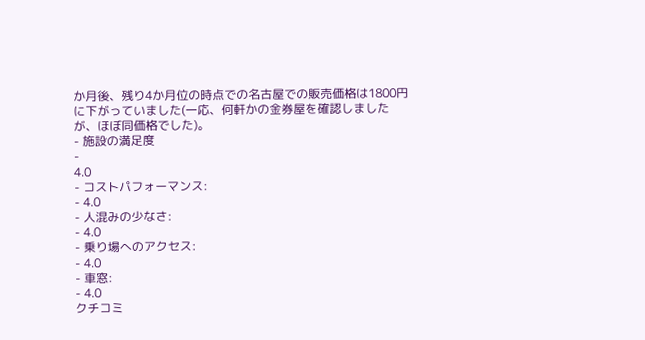か月後、残り4か月位の時点での名古屋での販売価格は1800円に下がっていました(一応、何軒かの金券屋を確認しましたが、ほぼ同価格でした)。
- 施設の満足度
-
4.0
- コストパフォーマンス:
- 4.0
- 人混みの少なさ:
- 4.0
- 乗り場へのアクセス:
- 4.0
- 車窓:
- 4.0
クチコミ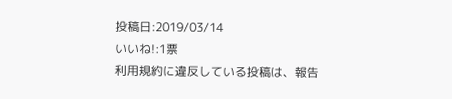投稿日:2019/03/14
いいね!:1票
利用規約に違反している投稿は、報告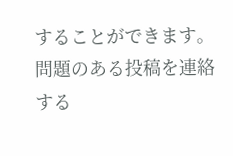することができます。 問題のある投稿を連絡する